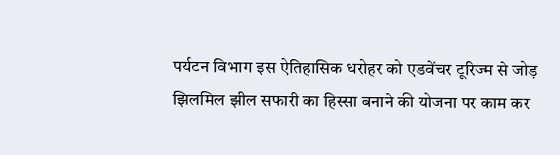पर्यटन विभाग इस ऐतिहासिक धरोहर को एडवेंचर टूरिज्म से जोड़ झिलमिल झील सफारी का हिस्सा बनाने की योजना पर काम कर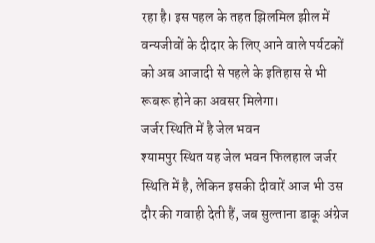रहा है। इस पहल के तहत झिलमिल झील में वन्यजीवों के दीदार के लिए आने वाले पर्यटकों को अब आजादी से पहले के इतिहास से भी रूबरू होने का अवसर मिलेगा।
जर्जर स्थिति में है जेल भवन
श्यामपुर स्थित यह जेल भवन फिलहाल जर्जर स्थिति में है, लेकिन इसकी दीवारें आज भी उस दौर की गवाही देती हैं, जब सुल्ताना डाकू अंग्रेज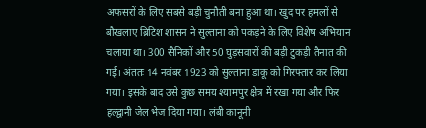अफसरों के लिए सबसे बड़ी चुनौती बना हुआ था। खुद पर हमलों से बौखलाए ब्रिटिश शासन ने सुल्ताना को पकड़ने के लिए विशेष अभियान चलाया था। 300 सैनिकों और 50 घुड़सवारों की बड़ी टुकड़ी तैनात की गई। अंततः 14 नवंबर 1923 को सुल्ताना डाकू को गिरफ्तार कर लिया गया। इसके बाद उसे कुछ समय श्यामपुर क्षेत्र में रखा गया और फिर हल्द्वानी जेल भेज दिया गया। लंबी कानूनी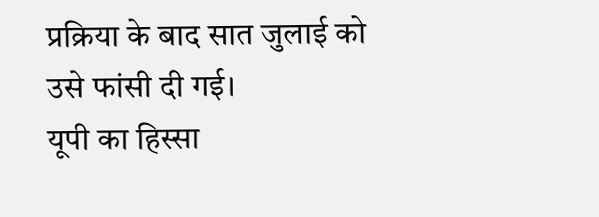प्रक्रिया के बाद सात जुलाई को उसे फांसी दी गई।
यूपी का हिस्सा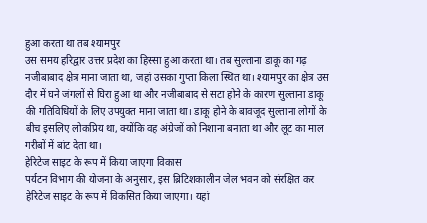हुआ करता था तब श्यामपुर
उस समय हरिद्वार उत्तर प्रदेश का हिस्सा हुआ करता था। तब सुल्ताना डाकू का गढ़ नजीबाबाद क्षेत्र माना जाता था, जहां उसका गुप्ता किला स्थित था। श्यामपुर का क्षेत्र उस दौर में घने जंगलों से घिरा हुआ था और नजीबाबाद से सटा होने के कारण सुल्ताना डाकू की गतिविधियों के लिए उपयुक्त माना जाता था। डाकू होने के बावजूद सुल्ताना लोगों के बीच इसलिए लोकप्रिय था, क्योंकि वह अंग्रेजों को निशाना बनाता था और लूट का माल गरीबों में बांट देता था।
हेरिटेज साइट के रूप में किया जाएगा विकास
पर्यटन विभाग की योजना के अनुसार, इस ब्रिटिशकालीन जेल भवन को संरक्षित कर हेरिटेज साइट के रूप में विकसित किया जाएगा। यहां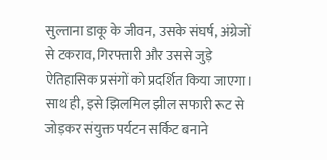सुल्ताना डाकू के जीवन, उसके संघर्ष, अंग्रेजों से टकराव, गिरफ्तारी और उससे जुड़े ऐतिहासिक प्रसंगों को प्रदर्शित किया जाएगा। साथ ही, इसे झिलमिल झील सफारी रूट से जोड़कर संयुक्त पर्यटन सर्किट बनाने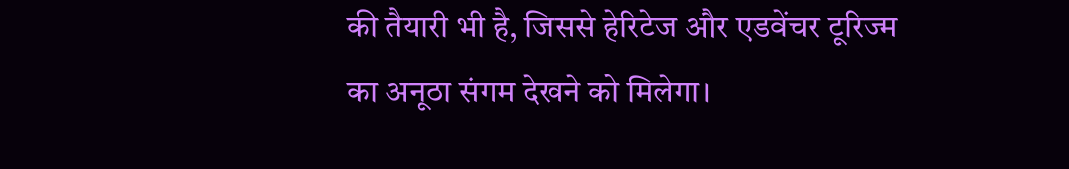की तैयारी भी है, जिससे हेरिटेज और एडवेंचर टूरिज्म का अनूठा संगम देखने को मिलेगा।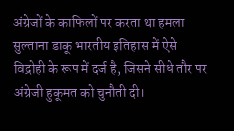अंग्रेजों के काफिलों पर करता था हमला
सुल्ताना डाकू भारतीय इतिहास में ऐसे विद्रोही के रूप में दर्ज है, जिसने सीधे तौर पर अंग्रेजी हुकूमत को चुनौती दी।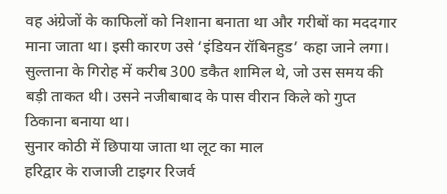वह अंग्रेजों के काफिलों को निशाना बनाता था और गरीबों का मददगार माना जाता था। इसी कारण उसे ‘इंडियन रॉबिनहुड’ कहा जाने लगा। सुल्ताना के गिरोह में करीब 300 डकैत शामिल थे, जो उस समय की बड़ी ताकत थी। उसने नजीबाबाद के पास वीरान किले को गुप्त ठिकाना बनाया था।
सुनार कोठी में छिपाया जाता था लूट का माल
हरिद्वार के राजाजी टाइगर रिजर्व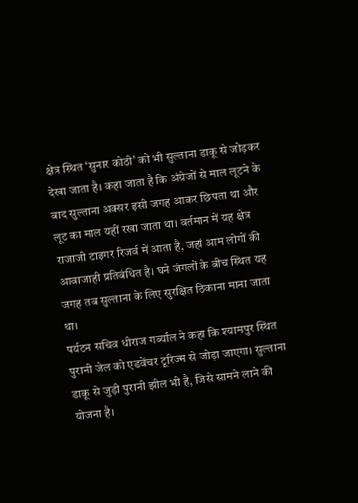क्षेत्र स्थित ‘सुनार कोठी’ को भी सुल्ताना डाकू से जोड़कर देखा जाता है। कहा जाता है कि अंग्रेजों से माल लूटने के बाद सुल्ताना अक्सर इसी जगह आकर छिपता था और लूट का माल यहीं रखा जाता था। वर्तमान में यह क्षेत्र राजाजी टाइगर रिजर्व में आता है, जहां आम लोगों की आवाजाही प्रतिबंधित है। घने जंगलों के बीच स्थित यह जगह तब सुल्ताना के लिए सुरक्षित ठिकाना माना जाता था।
पर्यटन सचिव धीराज गर्ब्याल ने कहा कि श्यामपुर स्थित पुरानी जेल को एडवेंचर टूरिज्म से जोड़ा जाएगा। सुल्ताना डाकू से जुड़ी पुरानी झील भी है, जिसे सामने लाने की योजना है।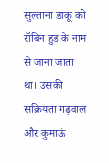सुल्ताना डाकू को रॉबिन हुड के नाम से जाना जाता था। उसकी सक्रियता गढ़वाल और कुमाऊं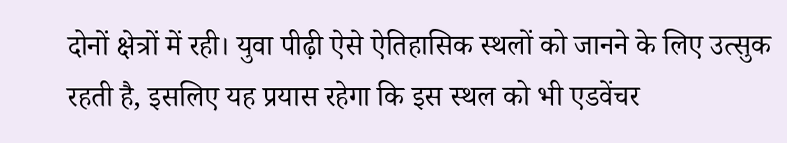दोनों क्षेत्रों में रही। युवा पीढ़ी ऐसे ऐतिहासिक स्थलों को जानने के लिए उत्सुक रहती है, इसलिए यह प्रयास रहेगा कि इस स्थल को भी एडवेंचर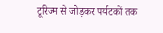टूरिज्म से जोड़कर पर्यटकों तक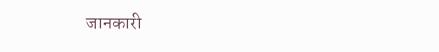जानकारी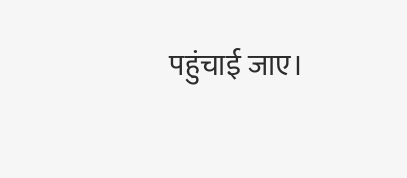पहुंचाई जाए।